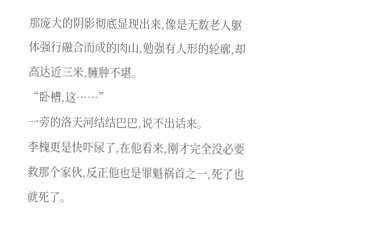那庞大的阴影彻底显现出来,像是无数老人躯体强行融合而成的肉山,勉强有人形的轮廓,却高达近三米,臃肿不堪。
“卧槽,这……”
一旁的洛天河结结巴巴,说不出话来。
李槐更是快吓尿了,在他看来,刚才完全没必要救那个家伙,反正他也是罪魁祸首之一,死了也就死了。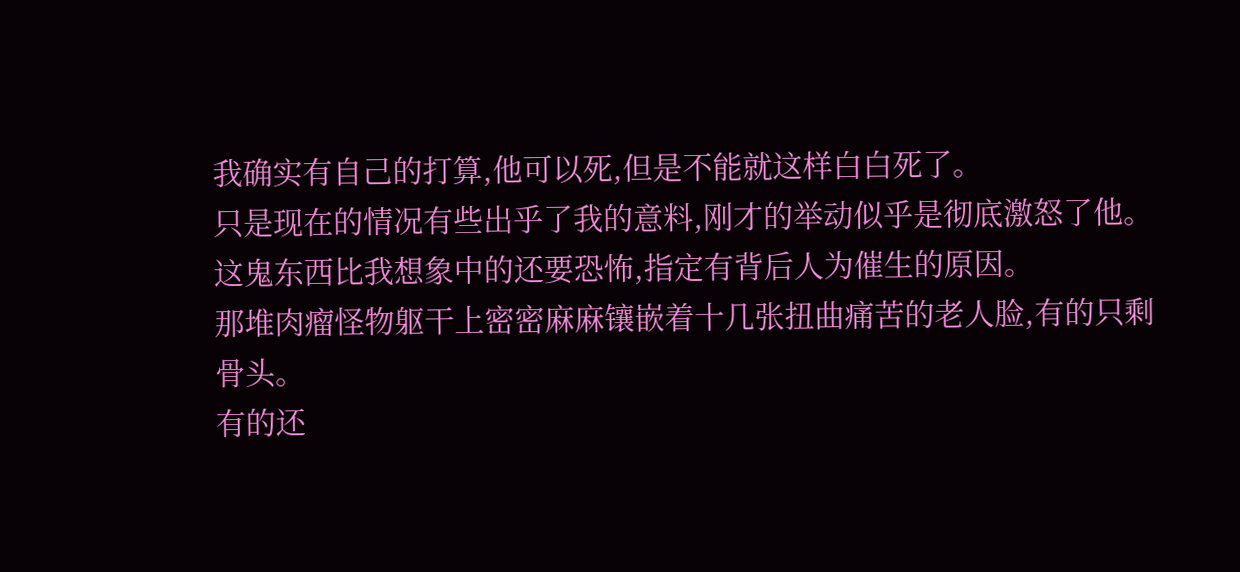我确实有自己的打算,他可以死,但是不能就这样白白死了。
只是现在的情况有些出乎了我的意料,刚才的举动似乎是彻底激怒了他。
这鬼东西比我想象中的还要恐怖,指定有背后人为催生的原因。
那堆肉瘤怪物躯干上密密麻麻镶嵌着十几张扭曲痛苦的老人脸,有的只剩骨头。
有的还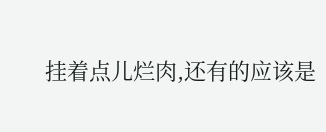挂着点儿烂肉,还有的应该是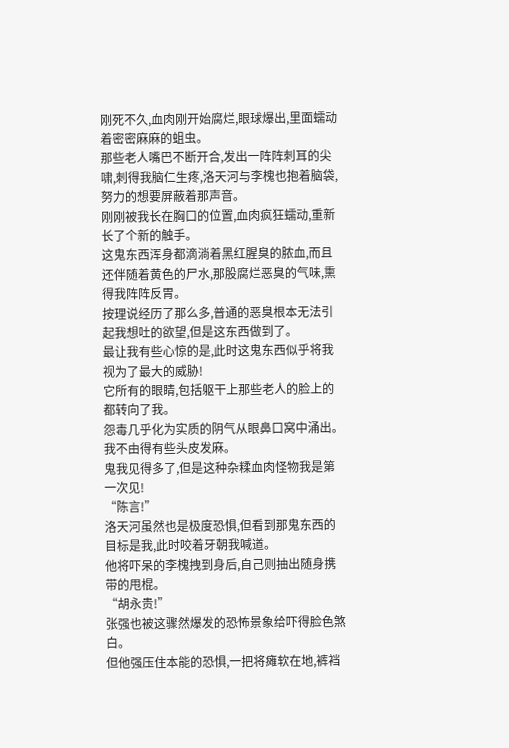刚死不久,血肉刚开始腐烂,眼球爆出,里面蠕动着密密麻麻的蛆虫。
那些老人嘴巴不断开合,发出一阵阵刺耳的尖啸,刺得我脑仁生疼,洛天河与李槐也抱着脑袋,努力的想要屏蔽着那声音。
刚刚被我长在胸口的位置,血肉疯狂蠕动,重新长了个新的触手。
这鬼东西浑身都滴淌着黑红腥臭的脓血,而且还伴随着黄色的尸水,那股腐烂恶臭的气味,熏得我阵阵反胃。
按理说经历了那么多,普通的恶臭根本无法引起我想吐的欲望,但是这东西做到了。
最让我有些心惊的是,此时这鬼东西似乎将我视为了最大的威胁!
它所有的眼睛,包括躯干上那些老人的脸上的都转向了我。
怨毒几乎化为实质的阴气从眼鼻口窝中涌出。
我不由得有些头皮发麻。
鬼我见得多了,但是这种杂糅血肉怪物我是第一次见!
“陈言!”
洛天河虽然也是极度恐惧,但看到那鬼东西的目标是我,此时咬着牙朝我喊道。
他将吓呆的李槐拽到身后,自己则抽出随身携带的甩棍。
“胡永贵!”
张强也被这骤然爆发的恐怖景象给吓得脸色煞白。
但他强压住本能的恐惧,一把将瘫软在地,裤裆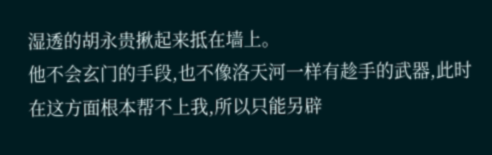湿透的胡永贵揪起来抵在墙上。
他不会玄门的手段,也不像洛天河一样有趁手的武器,此时在这方面根本帮不上我,所以只能另辟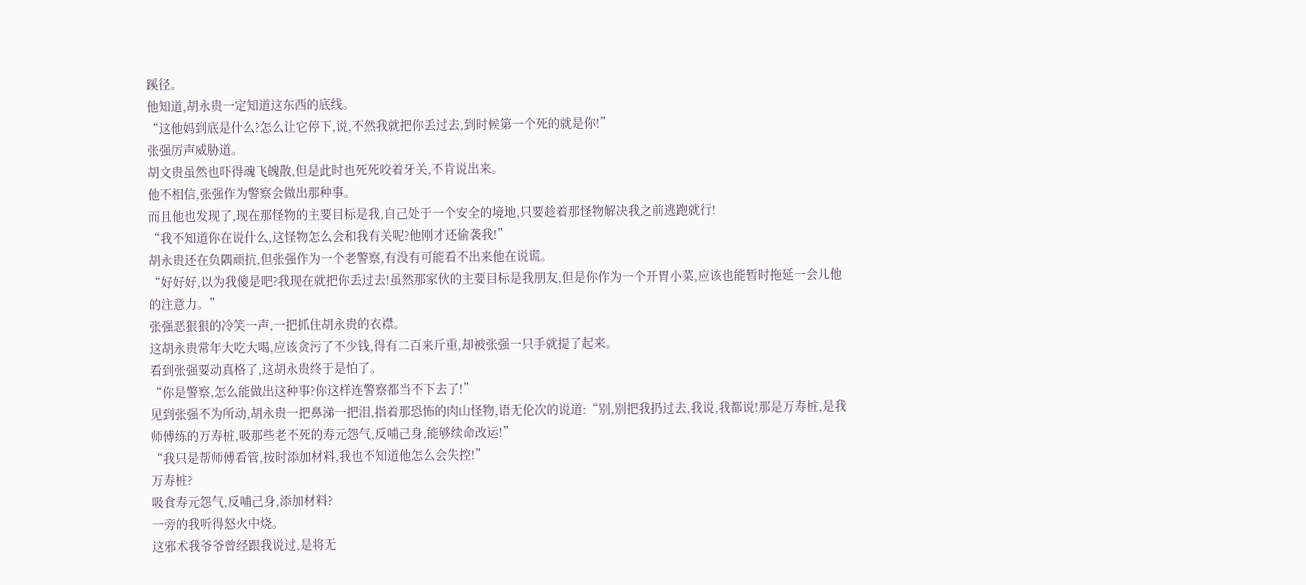蹊径。
他知道,胡永贵一定知道这东西的底线。
“这他妈到底是什么?怎么让它停下,说,不然我就把你丢过去,到时候第一个死的就是你!”
张强厉声威胁道。
胡文贵虽然也吓得魂飞魄散,但是此时也死死咬着牙关,不肯说出来。
他不相信,张强作为警察会做出那种事。
而且他也发现了,现在那怪物的主要目标是我,自己处于一个安全的境地,只要趁着那怪物解决我之前逃跑就行!
“我不知道你在说什么,这怪物怎么会和我有关呢?他刚才还偷袭我!”
胡永贵还在负隅顽抗,但张强作为一个老警察,有没有可能看不出来他在说谎。
“好好好,以为我傻是吧?我现在就把你丢过去!虽然那家伙的主要目标是我朋友,但是你作为一个开胃小菜,应该也能暂时拖延一会儿他的注意力。”
张强恶狠狠的冷笑一声,一把抓住胡永贵的衣襟。
这胡永贵常年大吃大喝,应该贪污了不少钱,得有二百来斤重,却被张强一只手就提了起来。
看到张强要动真格了,这胡永贵终于是怕了。
“你是警察,怎么能做出这种事?你这样连警察都当不下去了!”
见到张强不为所动,胡永贵一把鼻涕一把泪,指着那恐怖的肉山怪物,语无伦次的说道:“别,别把我扔过去,我说,我都说!那是万寿桩,是我师傅练的万寿桩,吸那些老不死的寿元怨气,反哺己身,能够续命改运!”
“我只是帮师傅看管,按时添加材料,我也不知道他怎么会失控!”
万寿桩?
吸食寿元怨气,反哺己身,添加材料?
一旁的我听得怒火中烧。
这邪术我爷爷曾经跟我说过,是将无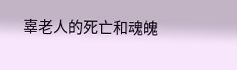辜老人的死亡和魂魄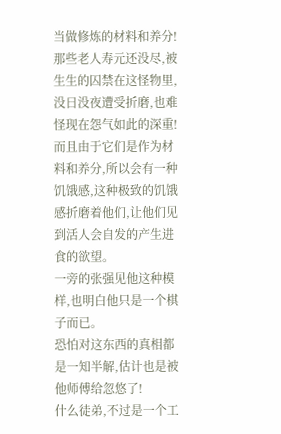当做修炼的材料和养分!
那些老人寿元还没尽,被生生的囚禁在这怪物里,没日没夜遭受折磨,也难怪现在怨气如此的深重!
而且由于它们是作为材料和养分,所以会有一种饥饿感,这种极致的饥饿感折磨着他们,让他们见到活人会自发的产生进食的欲望。
一旁的张强见他这种模样,也明白他只是一个棋子而已。
恐怕对这东西的真相都是一知半解,估计也是被他师傅给忽悠了!
什么徒弟,不过是一个工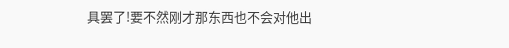具罢了!要不然刚才那东西也不会对他出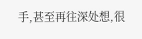手,甚至再往深处想,很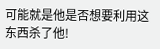可能就是他是否想要利用这东西杀了他!